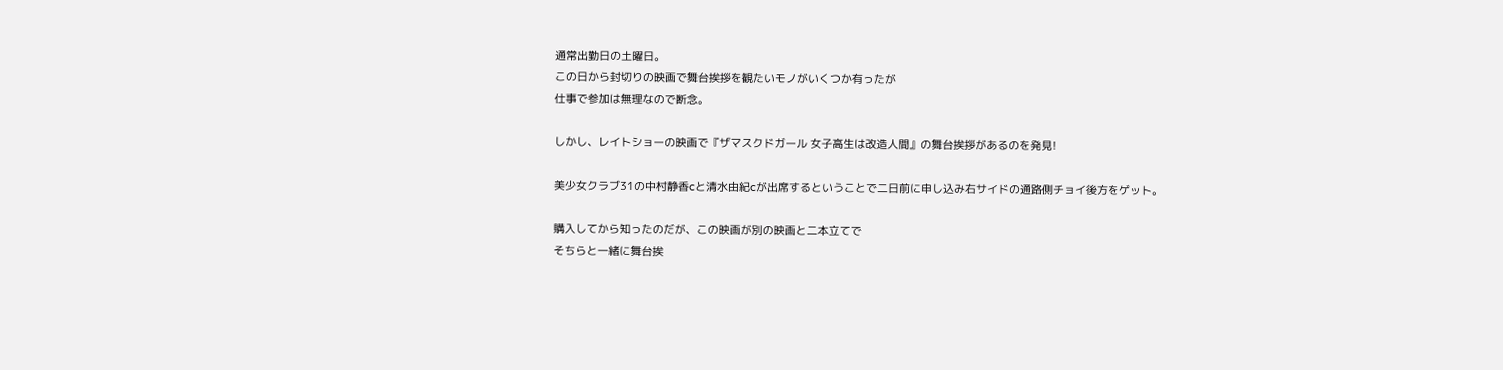通常出勤日の土曜日。
この日から封切りの映画で舞台挨拶を観たいモノがいくつか有ったが
仕事で参加は無理なので断念。

しかし、レイトショーの映画で『ザマスクドガール 女子高生は改造人間』の舞台挨拶があるのを発見!

美少女クラブ31の中村静香cと清水由紀cが出席するということで二日前に申し込み右サイドの通路側チョイ後方をゲット。

購入してから知ったのだが、この映画が別の映画と二本立てで
そちらと一緒に舞台挨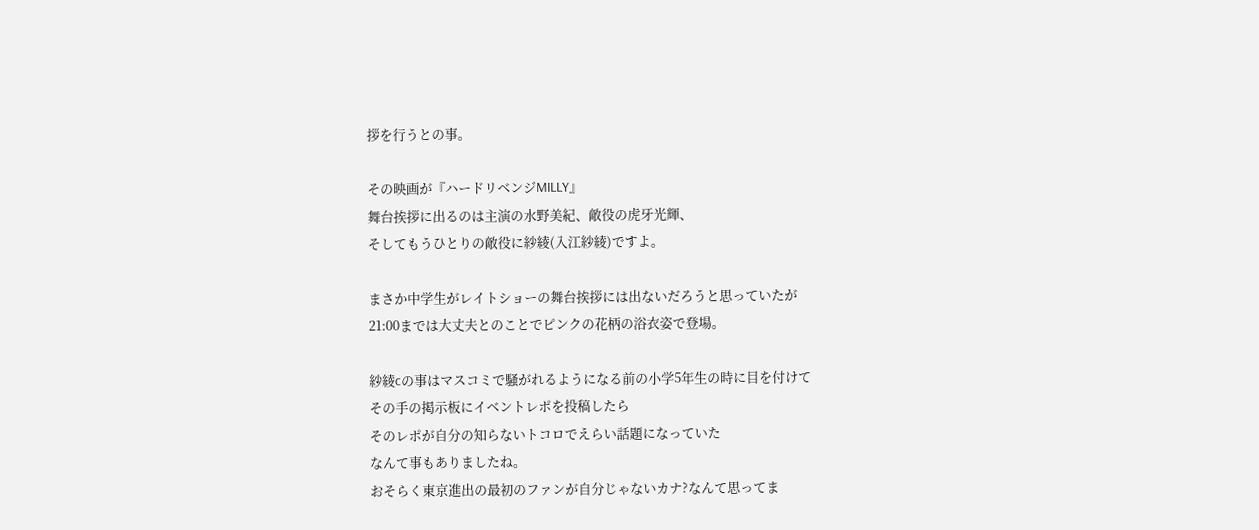拶を行うとの事。

その映画が『ハードリベンジMILLY』
舞台挨拶に出るのは主演の水野美紀、敵役の虎牙光輝、
そしてもうひとりの敵役に紗綾(入江紗綾)ですよ。

まさか中学生がレイトショーの舞台挨拶には出ないだろうと思っていたが
21:00までは大丈夫とのことでピンクの花柄の浴衣姿で登場。

紗綾cの事はマスコミで騒がれるようになる前の小学5年生の時に目を付けて
その手の掲示板にイベントレポを投稿したら
そのレポが自分の知らないトコロでえらい話題になっていた
なんて事もありましたね。
おそらく東京進出の最初のファンが自分じゃないカナ?なんて思ってま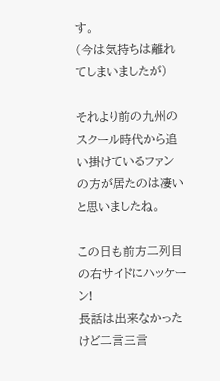す。
(今は気持ちは離れてしまいましたが)

それより前の九州のスクール時代から追い掛けているファンの方が居たのは凄いと思いましたね。

この日も前方二列目の右サイドにハッケーン!
長話は出来なかったけど二言三言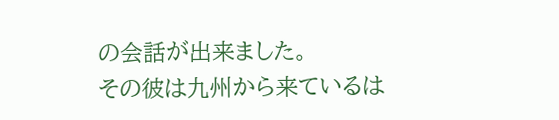の会話が出来ました。
その彼は九州から来ているは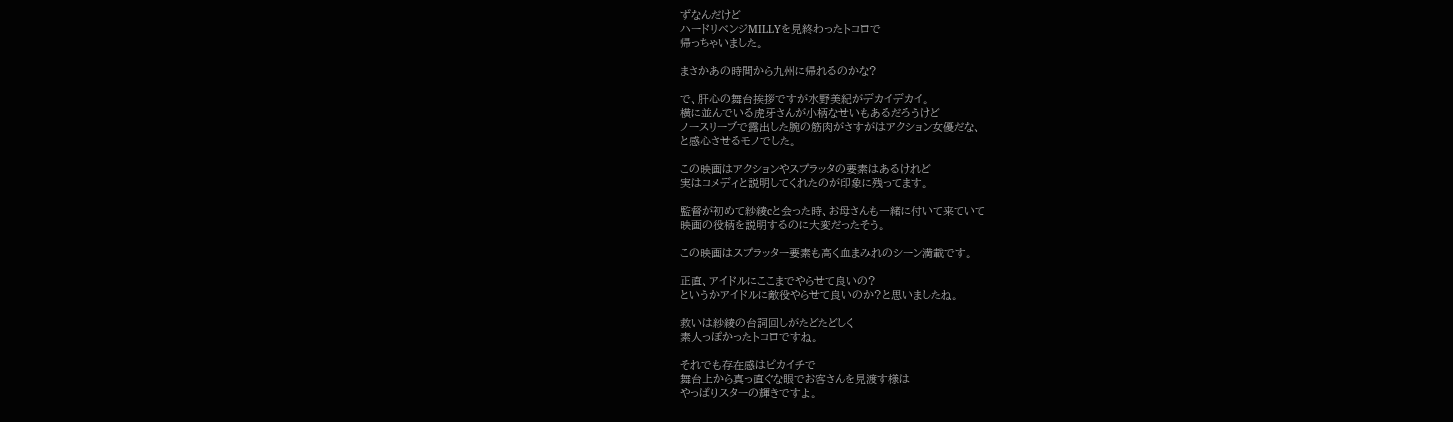ずなんだけど
ハードリベンジMILLYを見終わったトコロで
帰っちゃいました。

まさかあの時間から九州に帰れるのかな?

で、肝心の舞台挨拶ですが水野美紀がデカイデカイ。
横に並んでいる虎牙さんが小柄なせいもあるだろうけど
ノースリーブで露出した腕の筋肉がさすがはアクション女優だな、
と感心させるモノでした。

この映画はアクションやスプラッタの要素はあるけれど
実はコメディと説明してくれたのが印象に残ってます。

監督が初めて紗綾cと会った時、お母さんも一緒に付いて来ていて
映画の役柄を説明するのに大変だったそう。

この映画はスプラッター要素も高く血まみれのシーン満載です。

正直、アイドルにここまでやらせて良いの?
というかアイドルに敵役やらせて良いのか?と思いましたね。

救いは紗綾の台詞回しがたどたどしく
素人っぽかったトコロですね。

それでも存在感はピカイチで
舞台上から真っ直ぐな眼でお客さんを見渡す様は
やっぱりスターの輝きですよ。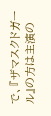で、『ザマスクドガール』の方は主演の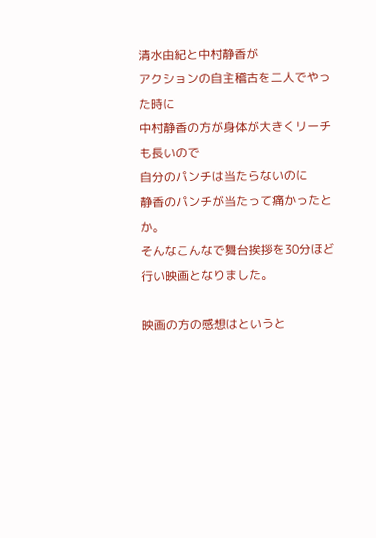清水由紀と中村静香が
アクションの自主稽古を二人でやった時に
中村静香の方が身体が大きくリーチも長いので
自分のパンチは当たらないのに
静香のパンチが当たって痛かったとか。
そんなこんなで舞台挨拶を30分ほど行い映画となりました。

映画の方の感想はというと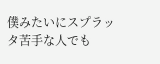僕みたいにスプラッタ苦手な人でも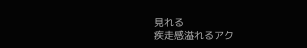見れる
疾走感溢れるアク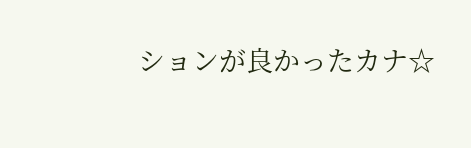ションが良かったカナ☆